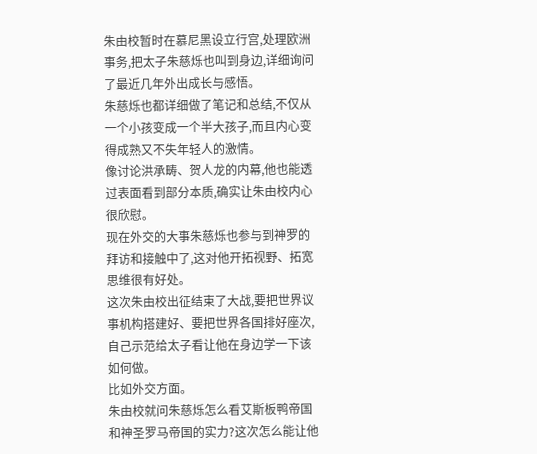朱由校暂时在慕尼黑设立行宫,处理欧洲事务,把太子朱慈烁也叫到身边,详细询问了最近几年外出成长与感悟。
朱慈烁也都详细做了笔记和总结,不仅从一个小孩变成一个半大孩子,而且内心变得成熟又不失年轻人的激情。
像讨论洪承畴、贺人龙的内幕,他也能透过表面看到部分本质,确实让朱由校内心很欣慰。
现在外交的大事朱慈烁也参与到神罗的拜访和接触中了,这对他开拓视野、拓宽思维很有好处。
这次朱由校出征结束了大战,要把世界议事机构搭建好、要把世界各国排好座次,自己示范给太子看让他在身边学一下该如何做。
比如外交方面。
朱由校就问朱慈烁怎么看艾斯板鸭帝国和神圣罗马帝国的实力?这次怎么能让他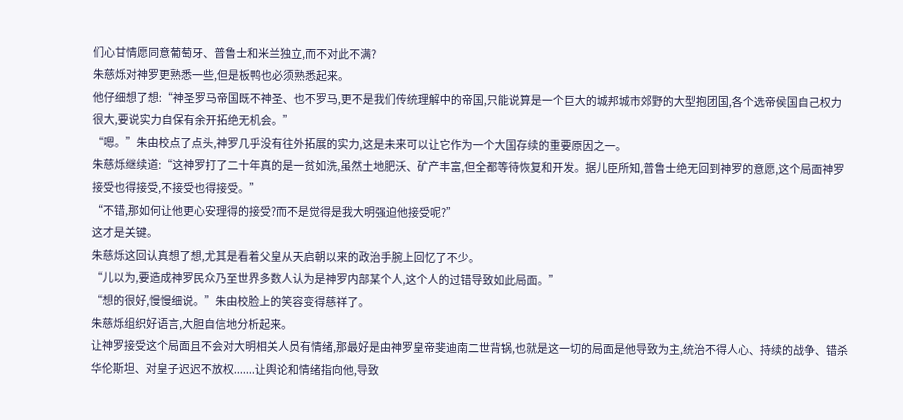们心甘情愿同意葡萄牙、普鲁士和米兰独立,而不对此不满?
朱慈烁对神罗更熟悉一些,但是板鸭也必须熟悉起来。
他仔细想了想:“神圣罗马帝国既不神圣、也不罗马,更不是我们传统理解中的帝国,只能说算是一个巨大的城邦城市郊野的大型抱团国,各个选帝侯国自己权力很大,要说实力自保有余开拓绝无机会。”
“嗯。”朱由校点了点头,神罗几乎没有往外拓展的实力,这是未来可以让它作为一个大国存续的重要原因之一。
朱慈烁继续道:“这神罗打了二十年真的是一贫如洗,虽然土地肥沃、矿产丰富,但全都等待恢复和开发。据儿臣所知,普鲁士绝无回到神罗的意愿,这个局面神罗接受也得接受,不接受也得接受。”
“不错,那如何让他更心安理得的接受?而不是觉得是我大明强迫他接受呢?”
这才是关键。
朱慈烁这回认真想了想,尤其是看着父皇从天启朝以来的政治手腕上回忆了不少。
“儿以为,要造成神罗民众乃至世界多数人认为是神罗内部某个人,这个人的过错导致如此局面。”
“想的很好,慢慢细说。”朱由校脸上的笑容变得慈祥了。
朱慈烁组织好语言,大胆自信地分析起来。
让神罗接受这个局面且不会对大明相关人员有情绪,那最好是由神罗皇帝斐迪南二世背锅,也就是这一切的局面是他导致为主,统治不得人心、持续的战争、错杀华伦斯坦、对皇子迟迟不放权.......让舆论和情绪指向他,导致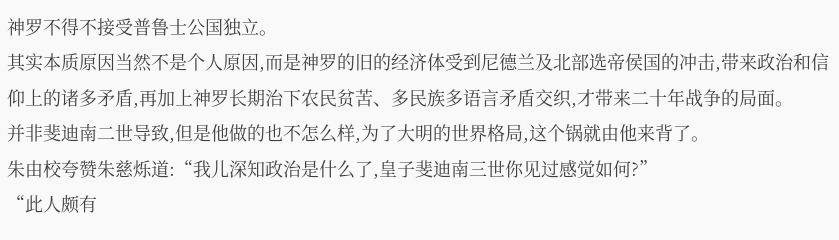神罗不得不接受普鲁士公国独立。
其实本质原因当然不是个人原因,而是神罗的旧的经济体受到尼德兰及北部选帝侯国的冲击,带来政治和信仰上的诸多矛盾,再加上神罗长期治下农民贫苦、多民族多语言矛盾交织,才带来二十年战争的局面。
并非斐迪南二世导致,但是他做的也不怎么样,为了大明的世界格局,这个锅就由他来背了。
朱由校夸赞朱慈烁道:“我儿深知政治是什么了,皇子斐迪南三世你见过感觉如何?”
“此人颇有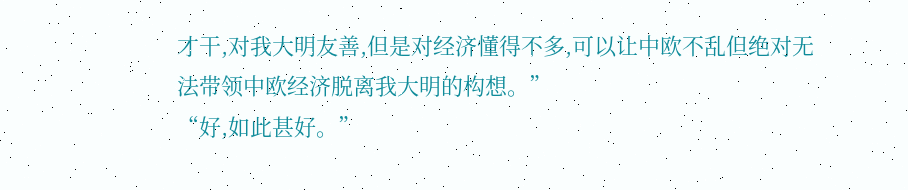才干,对我大明友善,但是对经济懂得不多,可以让中欧不乱但绝对无法带领中欧经济脱离我大明的构想。”
“好,如此甚好。”